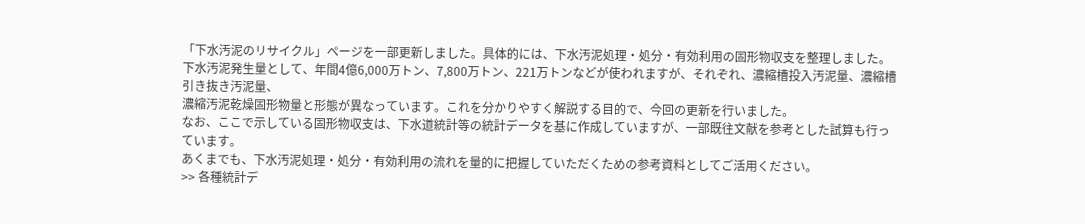「下水汚泥のリサイクル」ページを一部更新しました。具体的には、下水汚泥処理・処分・有効利用の固形物収支を整理しました。
下水汚泥発生量として、年間4億6,000万トン、7,800万トン、221万トンなどが使われますが、それぞれ、濃縮槽投入汚泥量、濃縮槽引き抜き汚泥量、
濃縮汚泥乾燥固形物量と形態が異なっています。これを分かりやすく解説する目的で、今回の更新を行いました。
なお、ここで示している固形物収支は、下水道統計等の統計データを基に作成していますが、一部既往文献を参考とした試算も行っています。
あくまでも、下水汚泥処理・処分・有効利用の流れを量的に把握していただくための参考資料としてご活用ください。
>> 各種統計デ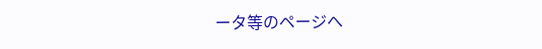ータ等のページへ